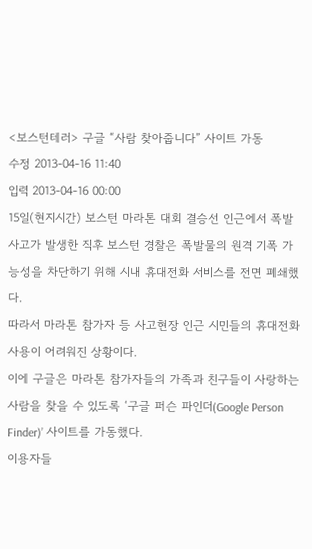<보스턴테러> 구글 “사람 찾아줍니다” 사이트 가동
수정 2013-04-16 11:40
입력 2013-04-16 00:00
15일(현지시간) 보스턴 마라톤 대회 결승선 인근에서 폭발사고가 발생한 직후 보스턴 경찰은 폭발물의 원격 기폭 가능성을 차단하기 위해 시내 휴대전화 서비스를 전면 폐쇄했다.
따라서 마라톤 참가자 등 사고현장 인근 시민들의 휴대전화 사용이 어려워진 상황이다.
이에 구글은 마라톤 참가자들의 가족과 친구들이 사랑하는 사람을 찾을 수 있도록 ‘구글 퍼슨 파인더(Google Person Finder)’ 사이트를 가동했다.
이용자들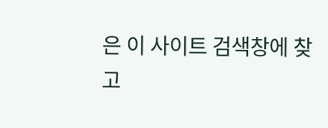은 이 사이트 검색창에 찾고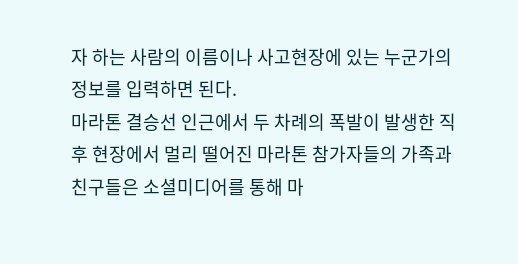자 하는 사람의 이름이나 사고현장에 있는 누군가의 정보를 입력하면 된다.
마라톤 결승선 인근에서 두 차례의 폭발이 발생한 직후 현장에서 멀리 떨어진 마라톤 참가자들의 가족과 친구들은 소셜미디어를 통해 마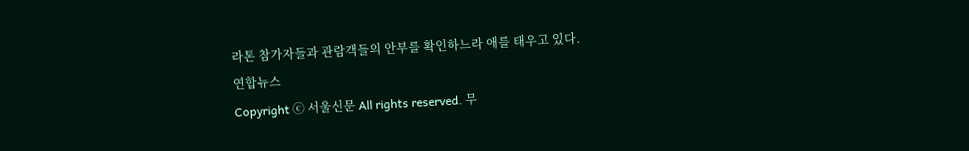라톤 참가자들과 관람객들의 안부를 확인하느라 애를 태우고 있다.
연합뉴스
Copyright ⓒ 서울신문 All rights reserved. 무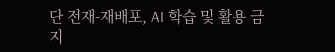단 전재-재배포, AI 학습 및 활용 금지